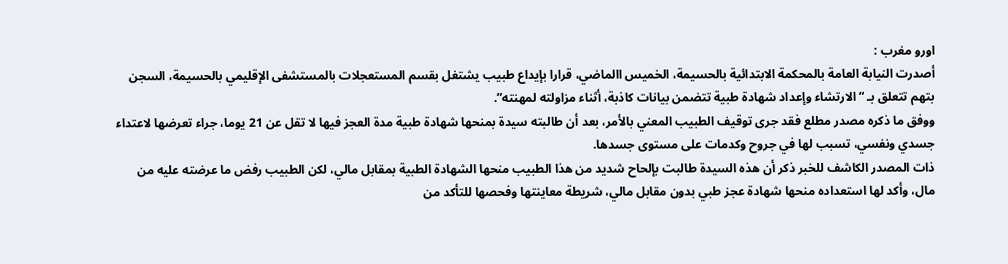اورو مغرب :
أصدرت النيابة العامة بالمحكمة الابتدائية بالحسيمة، الخميس االماضي، قرارا بإيداع طبيب يشتغل بقسم المستعجلات بالمستشفى الإقليمي بالحسيمة، السجن بتهم تتعلق بـ “الارتشاء وإعداد شهادة طبية تتضمن بيانات كاذبة، أثناء مزاولته لمهنته”.
ووفق ما ذكره مصدر مطلع فقد جرى توقيف الطبيب المعني بالأمر، بعد أن طالبته سيدة بمنحها شهادة طبية مدة العجز فيها لا تقل عن 21 يوما، جراء تعرضها لاعتداء جسدي ونفسي، تسبب لها في جروح وكدمات على مستوى جسدها.
ذات المصدر الكاشف للخبر ذكر أن هذه السيدة طالبت بإلحاح شديد من هذا الطبيب منحها الشهادة الطبية بمقابل مالي، لكن الطبيب رفض ما عرضته عليه من مال، وأكد لها استعداده منحها شهادة عجز طبي بدون مقابل مالي، شريطة معاينتها وفحصها للتأكد من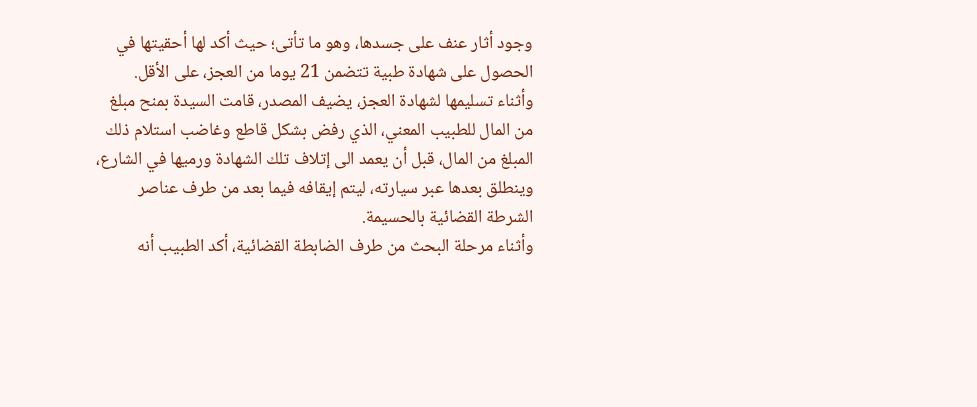وجود أثار عنف على جسدها، وهو ما تأتى؛ حيث أكد لها أحقيتها في الحصول على شهادة طبية تتضمن 21 يوما من العجز، على الأقل.
وأثناء تسليمها لشهادة العجز، يضيف المصدر، قامت السيدة بمنح مبلغ من المال للطبيب المعني، الذي رفض بشكل قاطع وغاضب استلام ذلك المبلغ من المال، قبل أن يعمد الى إتلاف تلك الشهادة ورميها في الشارع، وينطلق بعدها عبر سيارته، ليتم إيقافه فيما بعد من طرف عناصر الشرطة القضائية بالحسيمة.
وأثناء مرحلة البحث من طرف الضابطة القضائية، أكد الطبيب أنه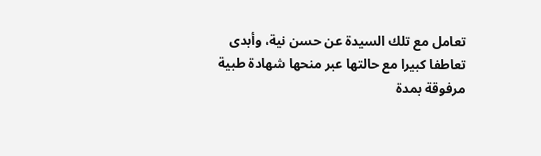تعامل مع تلك السيدة عن حسن نية، وأبدى تعاطفا كبيرا مع حالتها عبر منحها شهادة طبية مرفوقة بمدة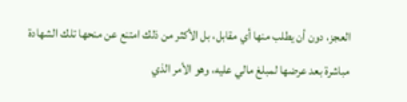العجز، دون أن يطلب منها أي مقابل، بل الأكثر من ذلك امتنع عن منحها تلك الشهادة مباشرة بعد عرضها لمبلغ مالي عليه، وهو الأمر الذي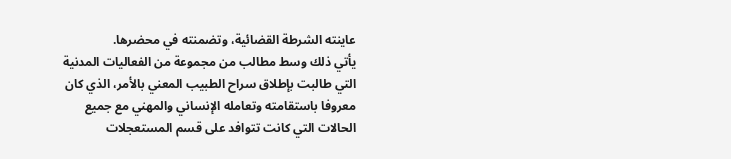عاينته الشرطة القضائية، وتضمنته في محضرها.
يأتي ذلك وسط مطالب من مجموعة من الفعاليات المدنية التي طالبت بإطلاق سراح الطبيب المعني بالأمر، الذي كان معروفا باستقامته وتعامله الإنساني والمهني مع جميع الحالات التي كانت تتوافد على قسم المستعجلات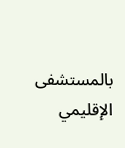بالمستشفى الإقليمي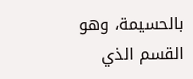بالحسيمة، وهو القسم الذي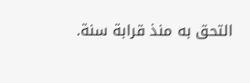التحق به منذ قرابة سنة.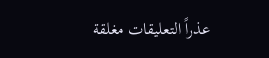عذراً التعليقات مغلقة